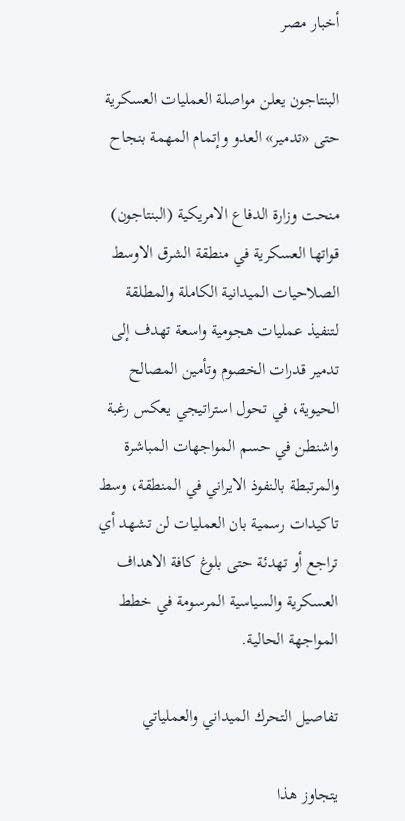أخبار مصر

البنتاجون يعلن مواصلة العمليات العسكرية حتى «تدمير» العدو وإتمام المهمة بنجاح

منحت وزارة الدفاع الامريكية (البنتاجون) قواتها العسكرية في منطقة الشرق الاوسط الصلاحيات الميدانية الكاملة والمطلقة لتنفيذ عمليات هجومية واسعة تهدف إلى تدمير قدرات الخصوم وتأمين المصالح الحيوية، في تحول استراتيجي يعكس رغبة واشنطن في حسم المواجهات المباشرة والمرتبطة بالنفوذ الايراني في المنطقة، وسط تاكيدات رسمية بان العمليات لن تشهد أي تراجع أو تهدئة حتى بلوغ كافة الاهداف العسكرية والسياسية المرسومة في خطط المواجهة الحالية.

تفاصيل التحرك الميداني والعملياتي

يتجاوز هذا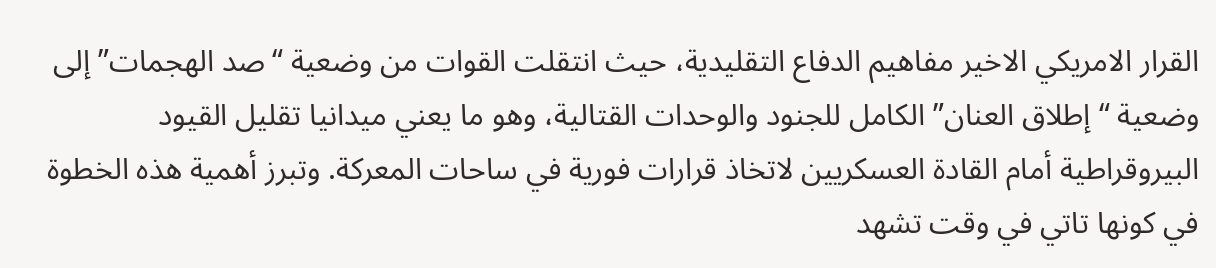القرار الامريكي الاخير مفاهيم الدفاع التقليدية، حيث انتقلت القوات من وضعية “صد الهجمات” إلى وضعية “إطلاق العنان” الكامل للجنود والوحدات القتالية، وهو ما يعني ميدانيا تقليل القيود البيروقراطية أمام القادة العسكريين لاتخاذ قرارات فورية في ساحات المعركة. وتبرز أهمية هذه الخطوة في كونها تاتي في وقت تشهد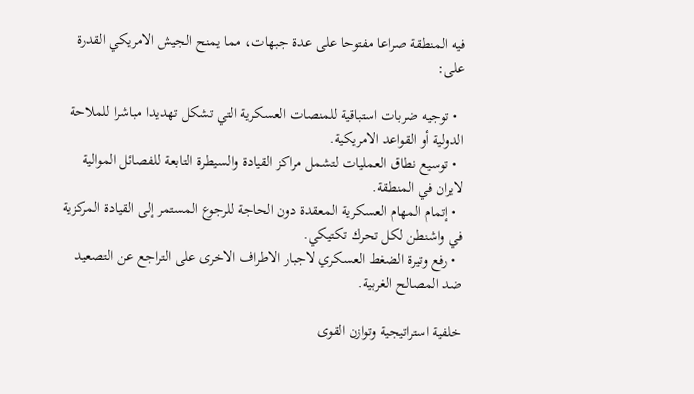فيه المنطقة صراعا مفتوحا على عدة جبهات، مما يمنح الجيش الامريكي القدرة على:

  • توجيه ضربات استباقية للمنصات العسكرية التي تشكل تهديدا مباشرا للملاحة الدولية أو القواعد الامريكية.
  • توسيع نطاق العمليات لتشمل مراكز القيادة والسيطرة التابعة للفصائل الموالية لايران في المنطقة.
  • إتمام المهام العسكرية المعقدة دون الحاجة للرجوع المستمر إلى القيادة المركزية في واشنطن لكل تحرك تكتيكي.
  • رفع وتيرة الضغط العسكري لاجبار الاطراف الاخرى على التراجع عن التصعيد ضد المصالح الغربية.

خلفية استراتيجية وتوازن القوى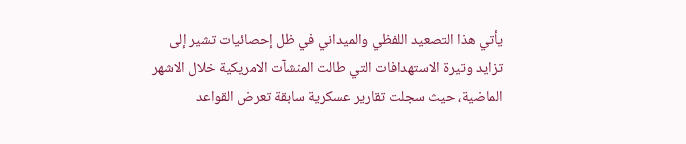يأتي هذا التصعيد اللفظي والميداني في ظل إحصائيات تشير إلى تزايد وتيرة الاستهدافات التي طالت المنشآت الامريكية خلال الاشهر الماضية، حيث سجلت تقارير عسكرية سابقة تعرض القواعد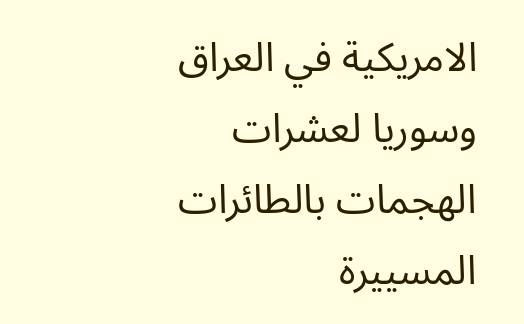الامريكية في العراق وسوريا لعشرات الهجمات بالطائرات المسييرة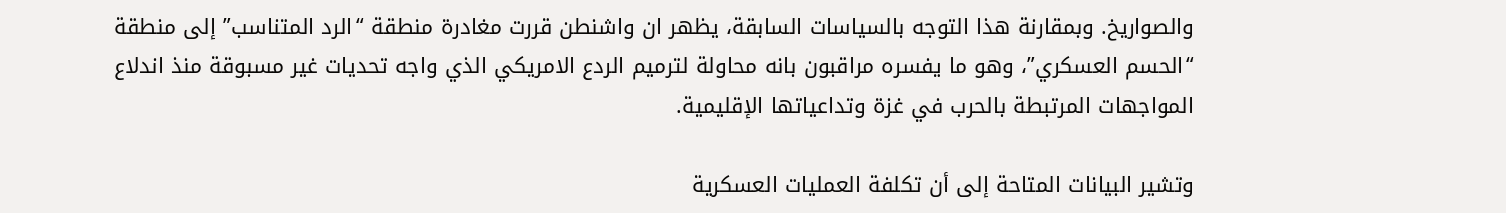والصواريخ. وبمقارنة هذا التوجه بالسياسات السابقة، يظهر ان واشنطن قررت مغادرة منطقة “الرد المتناسب” إلى منطقة “الحسم العسكري”، وهو ما يفسره مراقبون بانه محاولة لترميم الردع الامريكي الذي واجه تحديات غير مسبوقة منذ اندلاع المواجهات المرتبطة بالحرب في غزة وتداعياتها الإقليمية.

وتشير البيانات المتاحة إلى أن تكلفة العمليات العسكرية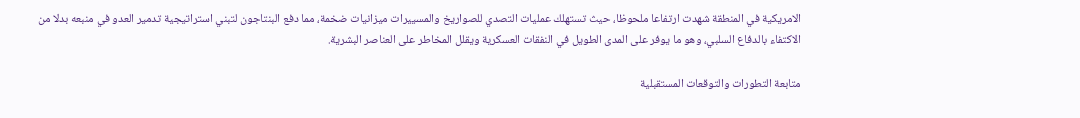الامريكية في المنطقة شهدت ارتفاعا ملحوظا، حيث تستهلك عمليات التصدي للصواريخ والمسييرات ميزانيات ضخمة، مما دفع البنتاجون لتبني استراتيجية تدمير العدو في منبعه بدلا من الاكتفاء بالدفاع السلبي، وهو ما يوفر على المدى الطويل في النفقات العسكرية ويقلل المخاطر على العناصر البشرية.

متابعة التطورات والتوقعات المستقبلية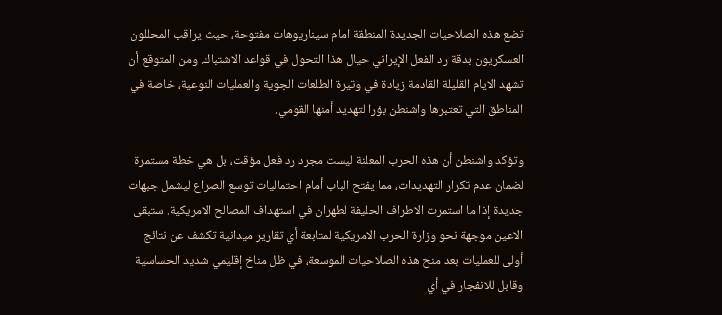تضع هذه الصلاحيات الجديدة المنطقة امام سيناريوهات مفتوحة، حيث يراقب المحللون العسكريون بدقة رد الفعل الإيراني حيال هذا التحول في قواعد الاشتباك. ومن المتوقع أن تشهد الايام القليلة القادمة زيادة في وتيرة الطلعات الجوية والعمليات النوعية، خاصة في المناطق التي تعتبرها واشنطن بؤرا لتهديد أمنها القومي.

وتؤكد واشنطن أن هذه الحرب المعلنة ليست مجرد رد فعل مؤقت، بل هي خطة مستمرة لضمان عدم تكرار التهديدات، مما يفتح الباب أمام احتماليات توسع الصراع ليشمل جبهات جديدة إذا ما استمرت الاطراف الحليفة لطهران في استهداف المصالح الامريكية. ستبقى الاعين موجهة نحو وزارة الحرب الامريكية لمتابعة أي تقارير ميدانية تكشف عن نتائج أولى للعمليات بعد منح هذه الصلاحيات الموسعة، في ظل مناخ إقليمي شديد الحساسية وقابل للانفجار في أي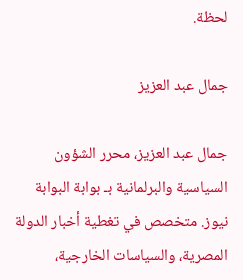لحظة.

جمال عبد العزيز

جمال عبد العزيز، محرر الشؤون السياسية والبرلمانية بـ بوابة البوابة نيوز. متخصص في تغطية أخبار الدولة المصرية، والسياسات الخارجية،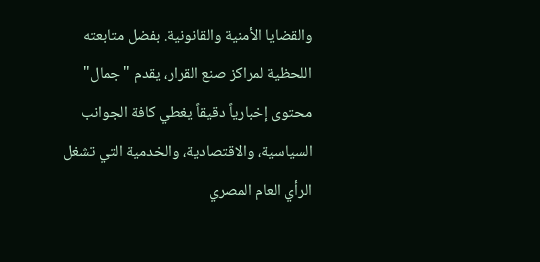والقضايا الأمنية والقانونية. بفضل متابعته اللحظية لمراكز صنع القرار، يقدم "جمال" محتوى إخبارياً دقيقاً يغطي كافة الجوانب السياسية، والاقتصادية، والخدمية التي تشغل الرأي العام المصري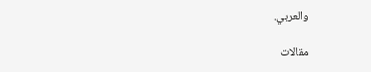والعربي.

مقالات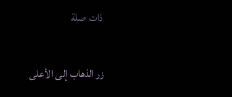ذات صلة

زر الذهاب إلى الأعلى